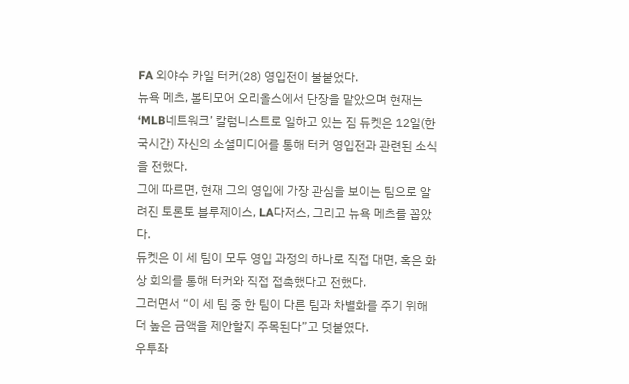FA 외야수 카일 터커(28) 영입전이 불붙었다.
뉴욕 메츠, 볼티모어 오리올스에서 단장을 맡았으며 현재는 ‘MLB네트워크’ 칼럼니스트로 일하고 있는 짐 듀켓은 12일(한국시간) 자신의 소셜미디어를 통해 터커 영입전과 관련된 소식을 전했다.
그에 따르면, 현재 그의 영입에 가장 관심을 보이는 팀으로 알려진 토론토 블루제이스, LA다저스, 그리고 뉴욕 메츠를 꼽았다.
듀켓은 이 세 팀이 모두 영입 과정의 하나로 직접 대면, 혹은 화상 회의를 통해 터커와 직접 접촉했다고 전했다.
그러면서 “이 세 팀 중 한 팀이 다른 팀과 차별화를 주기 위해 더 높은 금액을 제안할지 주목된다”고 덧붙였다.
우투좌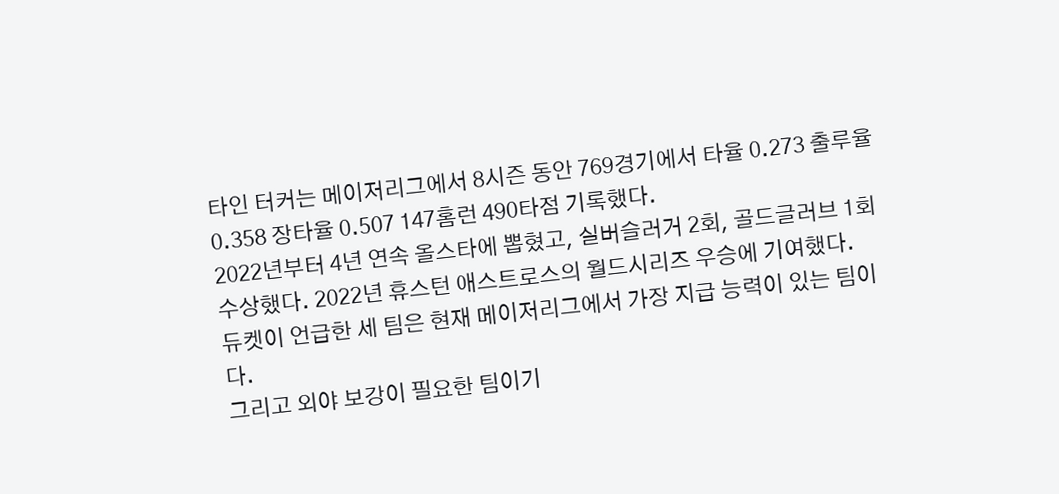타인 터커는 메이저리그에서 8시즌 동안 769경기에서 타율 0.273 출루율 0.358 장타율 0.507 147홈런 490타점 기록했다.
2022년부터 4년 연속 올스타에 뽑혔고, 실버슬러거 2회, 골드글러브 1회 수상했다. 2022년 휴스턴 애스트로스의 월드시리즈 우승에 기여했다.
듀켓이 언급한 세 팀은 현재 메이저리그에서 가장 지급 능력이 있는 팀이다.
그리고 외야 보강이 필요한 팀이기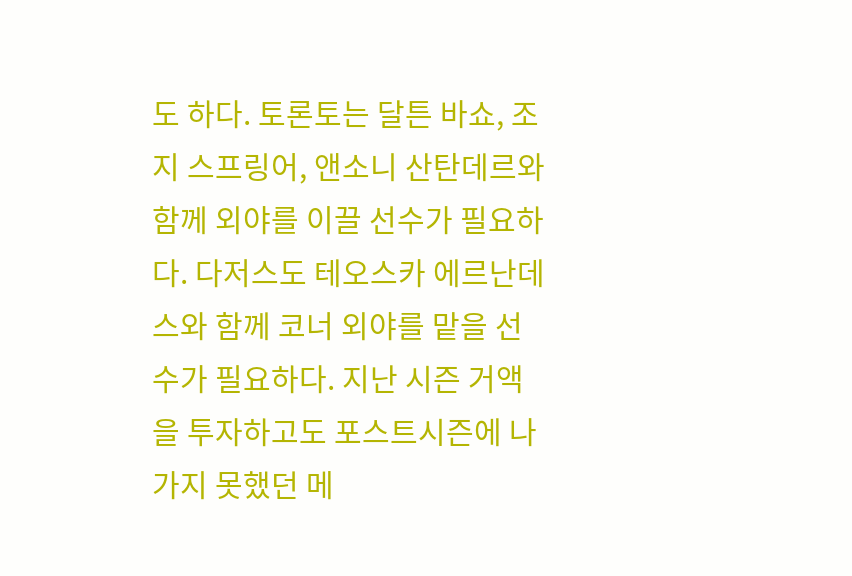도 하다. 토론토는 달튼 바쇼, 조지 스프링어, 앤소니 산탄데르와 함께 외야를 이끌 선수가 필요하다. 다저스도 테오스카 에르난데스와 함께 코너 외야를 맡을 선수가 필요하다. 지난 시즌 거액을 투자하고도 포스트시즌에 나가지 못했던 메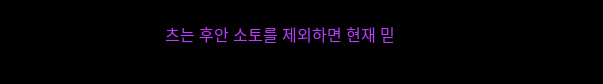츠는 후안 소토를 제외하면 현재 믿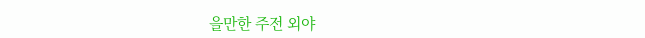을만한 주전 외야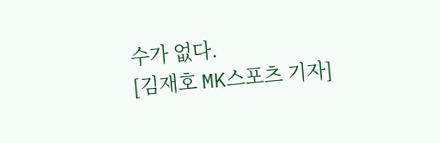수가 없다.
[김재호 MK스포츠 기자]